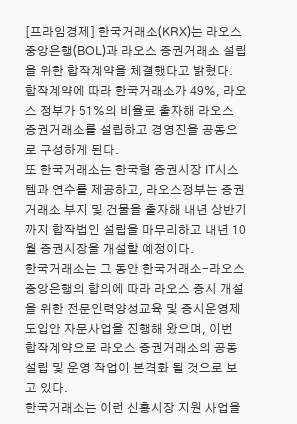[프라임경제] 한국거래소(KRX)는 라오스 중앙은행(BOL)과 라오스 증권거래소 설립을 위한 합작계약을 체결했다고 밝혔다.
합작계약에 따라 한국거래소가 49%, 라오스 정부가 51%의 비율로 출자해 라오스 증권거래소를 설립하고 경영진을 공동으로 구성하게 된다.
또 한국거래소는 한국형 증권시장 IT시스템과 연수를 제공하고, 라오스정부는 증권거래소 부지 및 건물을 출자해 내년 상반기까지 합작법인 설립을 마무리하고 내년 10월 증권시장을 개설할 예정이다.
한국거래소는 그 동안 한국거래소-라오스 중앙은행의 합의에 따라 라오스 증시 개설을 위한 전문인력양성교육 및 증시운영제도입안 자문사업을 진행해 왔으며, 이번 합작계약으로 라오스 증권거래소의 공동 설립 및 운영 작업이 본격화 될 것으로 보고 있다.
한국거래소는 이런 신흥시장 지원 사업을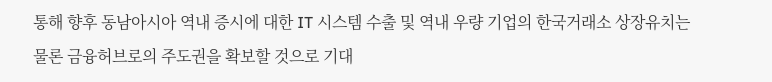통해 향후 동남아시아 역내 증시에 대한 IT 시스템 수출 및 역내 우량 기업의 한국거래소 상장유치는 물론 금융허브로의 주도권을 확보할 것으로 기대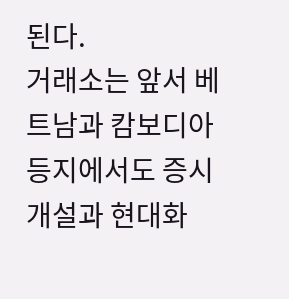된다.
거래소는 앞서 베트남과 캄보디아 등지에서도 증시 개설과 현대화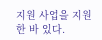지원 사업을 지원한 바 있다.